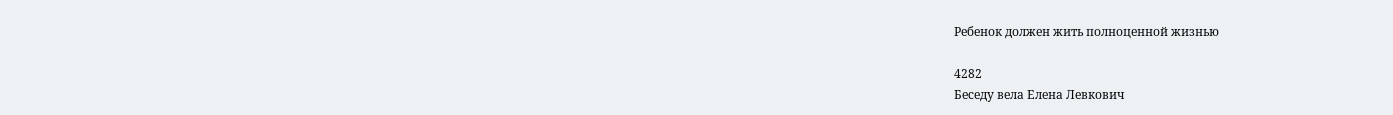Ребенок должен жить полноценной жизнью

4282
Беседу вела Елена Левкович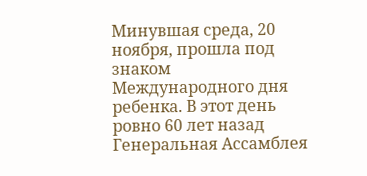Минувшая среда, 20 ноября, прошла под знаком Международного дня ребенка. В этот день ровно 60 лет назад Генеральная Ассамблея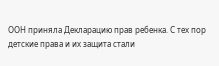ООН приняла Декларацию прав ребенка. С тех пор детские права и их защита стали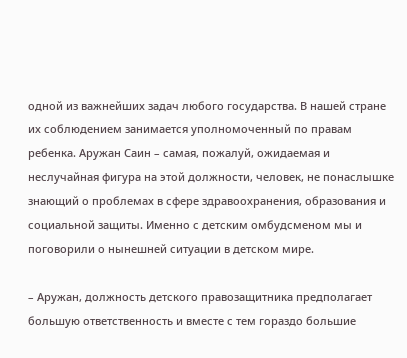одной из важнейших задач любого государства. В нашей стране их соблюдением занимается уполномоченный по правам ребенка. Аружан Саин – самая, пожалуй, ожидаемая и неслучайная фигура на этой должности, человек, не понаслышке знающий о проблемах в сфере здравоохранения, образования и социальной защиты. Именно с детским омбудсменом мы и поговорили о нынешней ситуации в детском мире.

– Аружан, должность детского правозащитника предполагает большую ответственность и вместе с тем гораздо большие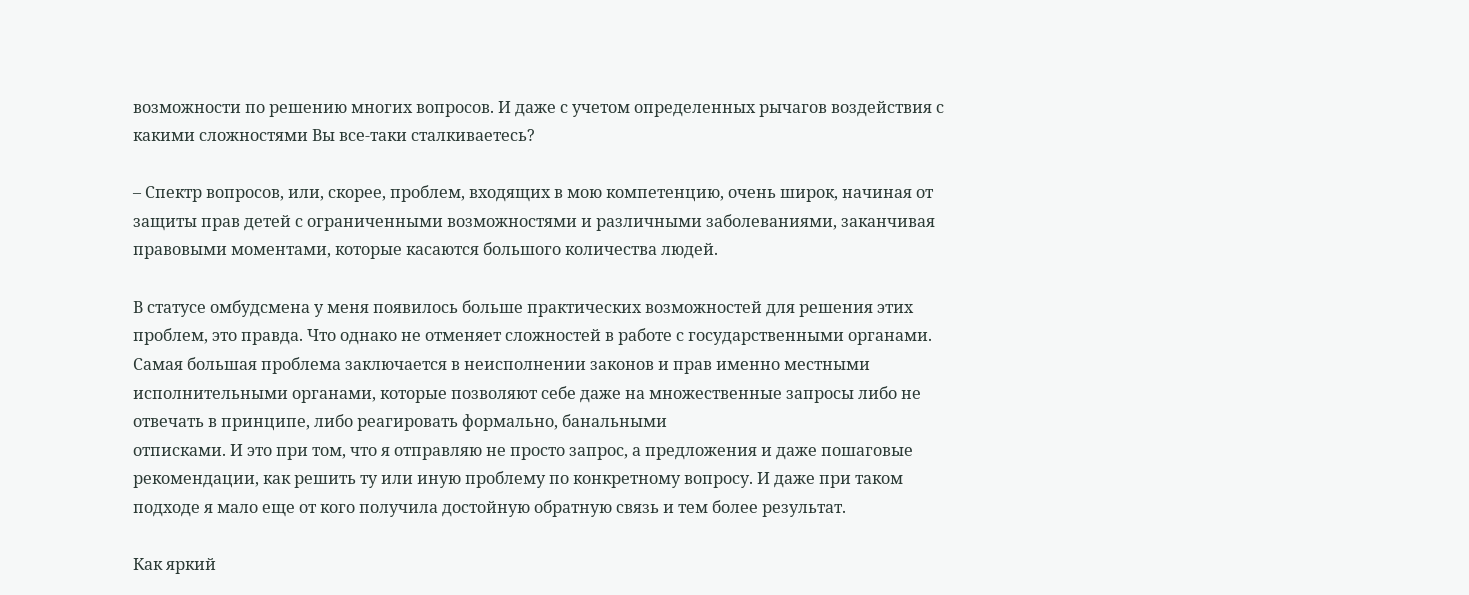возможности по решению многих вопросов. И даже с учетом определенных рычагов воздействия с какими сложностями Вы все-таки сталкиваетесь?

– Спектр вопросов, или, скорее, проблем, входящих в мою компетенцию, очень широк, начиная от защиты прав детей с ограниченными возможностями и различными заболеваниями, заканчивая правовыми моментами, которые касаются большого количества людей.

В статусе омбудсмена у меня появилось больше практических возможностей для решения этих проблем, это правда. Что однако не отменяет сложностей в работе с государственными органами. Самая большая проблема заключается в неисполнении законов и прав именно местными исполнительными органами, которые позволяют себе даже на множественные запросы либо не отвечать в принципе, либо реагировать формально, банальными
отписками. И это при том, что я отправляю не просто запрос, а предложения и даже пошаговые рекомендации, как решить ту или иную проблему по конкретному вопросу. И даже при таком подходе я мало еще от кого получила достойную обратную связь и тем более результат.

Как яркий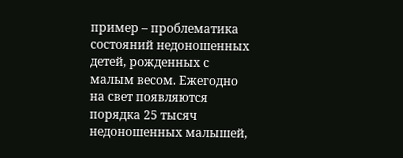пример – проблематика состояний недоношенных детей, рожденных с малым весом. Ежегодно на свет появляются порядка 25 тысяч недоношенных малышей,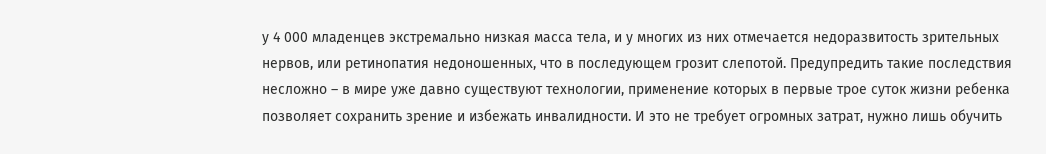у 4 000 младенцев экстремально низкая масса тела, и у многих из них отмечается недоразвитость зрительных нервов, или ретинопатия недоношенных, что в последующем грозит слепотой. Предупредить такие последствия несложно – в мире уже давно существуют технологии, применение которых в первые трое суток жизни ребенка позволяет сохранить зрение и избежать инвалидности. И это не требует огромных затрат, нужно лишь обучить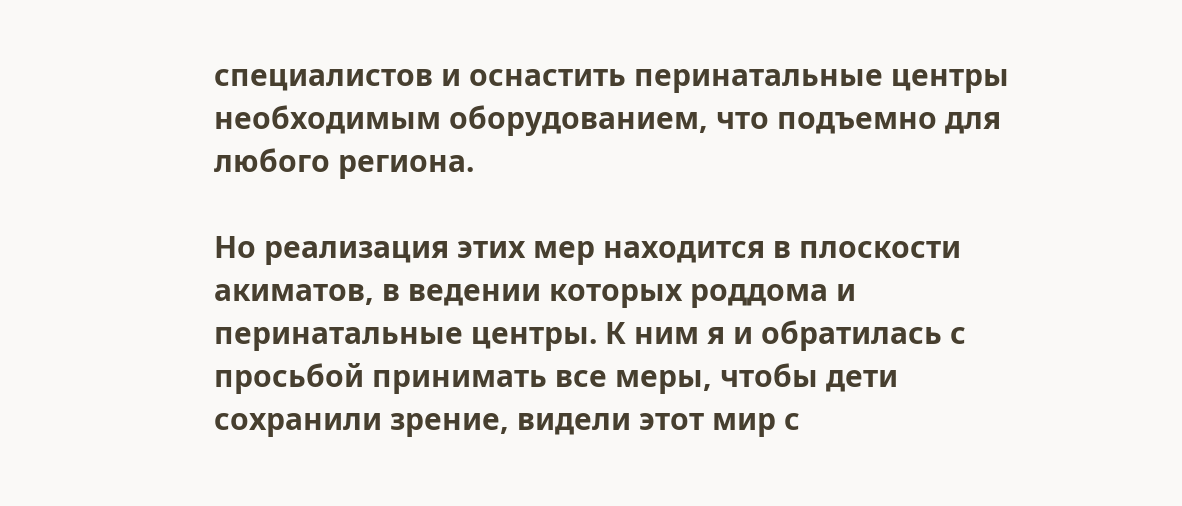специалистов и оснастить перинатальные центры необходимым оборудованием, что подъемно для любого региона.

Но реализация этих мер находится в плоскости акиматов, в ведении которых роддома и перинатальные центры. К ним я и обратилась с просьбой принимать все меры, чтобы дети сохранили зрение, видели этот мир с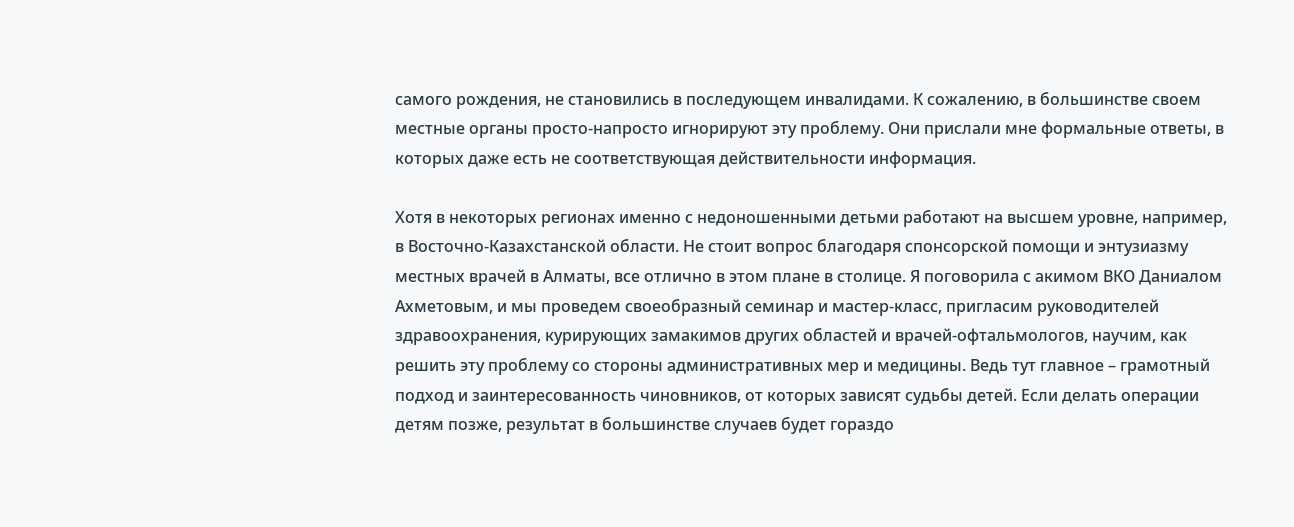самого рождения, не становились в последующем инвалидами. К сожалению, в большинстве своем местные органы просто-напросто игнорируют эту проблему. Они прислали мне формальные ответы, в которых даже есть не соответствующая действительности информация.

Хотя в некоторых регионах именно с недоношенными детьми работают на высшем уровне, например, в Восточно-Казахстанской области. Не стоит вопрос благодаря спонсорской помощи и энтузиазму местных врачей в Алматы, все отлично в этом плане в столице. Я поговорила с акимом ВКО Даниалом Ахметовым, и мы проведем своеобразный семинар и мастер-класс, пригласим руководителей здравоохранения, курирующих замакимов других областей и врачей-офтальмологов, научим, как решить эту проблему со стороны административных мер и медицины. Ведь тут главное – грамотный подход и заинтересованность чиновников, от которых зависят судьбы детей. Если делать операции детям позже, результат в большинстве случаев будет гораздо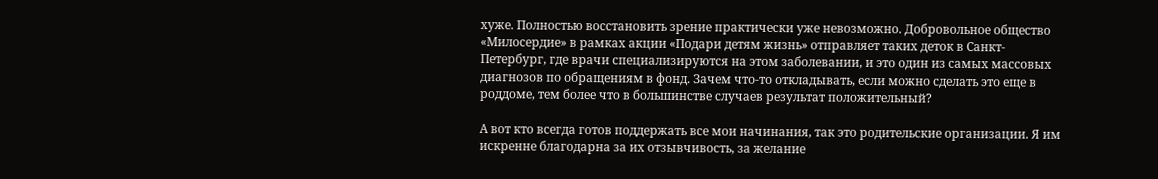хуже. Полностью восстановить зрение практически уже невозможно. Добровольное общество «Милосердие» в рамках акции «Подари детям жизнь» отправляет таких деток в Санкт-Петербург, где врачи специализируются на этом заболевании, и это один из самых массовых диагнозов по обращениям в фонд. Зачем что-то откладывать, если можно сделать это еще в роддоме, тем более что в большинстве случаев результат положительный?

А вот кто всегда готов поддержать все мои начинания, так это родительские организации. Я им искренне благодарна за их отзывчивость, за желание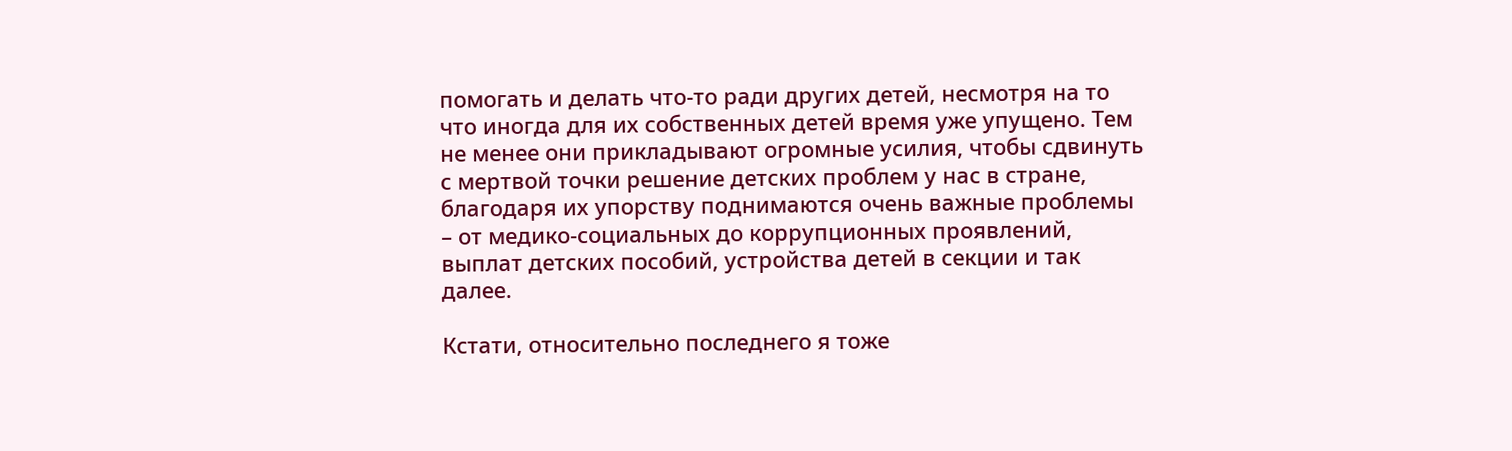помогать и делать что-то ради других детей, несмотря на то что иногда для их собственных детей время уже упущено. Тем не менее они прикладывают огромные усилия, чтобы сдвинуть с мертвой точки решение детских проблем у нас в стране, благодаря их упорству поднимаются очень важные проблемы – от медико-социальных до коррупционных проявлений, выплат детских пособий, устройства детей в секции и так далее.

Кстати, относительно последнего я тоже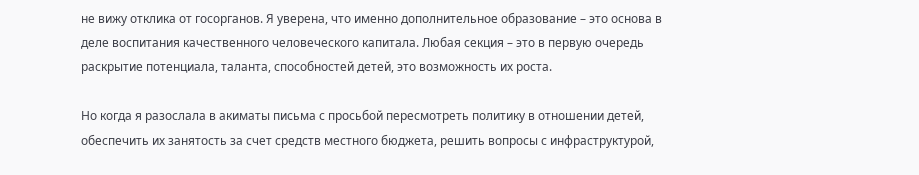не вижу отклика от госорганов. Я уверена, что именно дополнительное образование – это основа в деле воспитания качественного человеческого капитала. Любая секция – это в первую очередь раскрытие потенциала, таланта, способностей детей, это возможность их роста.

Но когда я разослала в акиматы письма с просьбой пересмотреть политику в отношении детей, обеспечить их занятость за счет средств местного бюджета, решить вопросы с инфраструктурой,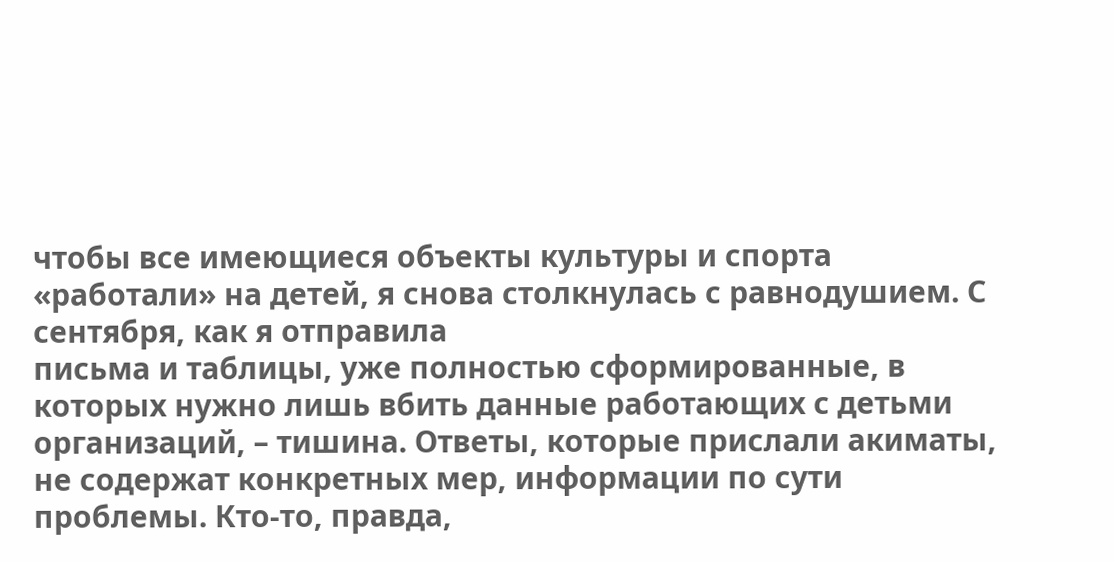чтобы все имеющиеся объекты культуры и спорта «работали» на детей, я снова столкнулась с равнодушием. С сентября, как я отправила
письма и таблицы, уже полностью сформированные, в которых нужно лишь вбить данные работающих с детьми организаций, – тишина. Ответы, которые прислали акиматы, не содержат конкретных мер, информации по сути проблемы. Кто-то, правда,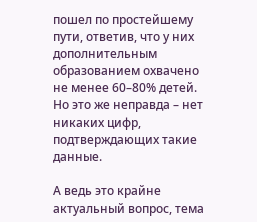пошел по простейшему пути, ответив, что у них дополнительным образованием охвачено не менее 60–80% детей. Но это же неправда – нет никаких цифр, подтверждающих такие данные.

А ведь это крайне актуальный вопрос, тема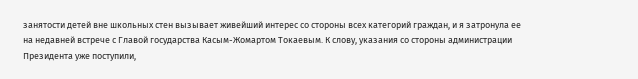занятости детей вне школьных стен вызывает живейший интерес со стороны всех категорий граждан, и я затронула ее на недавней встрече с Главой государства Касым-Жомартом Токаевым. К слову, указания со стороны администрации Президента уже поступили,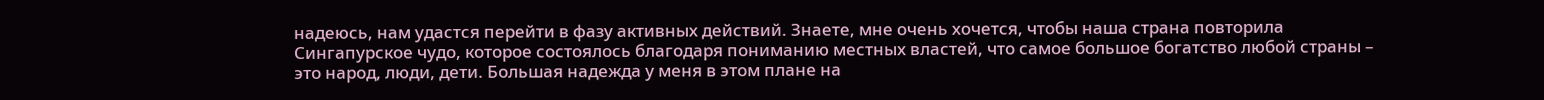надеюсь, нам удастся перейти в фазу активных действий. Знаете, мне очень хочется, чтобы наша страна повторила Сингапурское чудо, которое состоялось благодаря пониманию местных властей, что самое большое богатство любой страны – это народ, люди, дети. Большая надежда у меня в этом плане на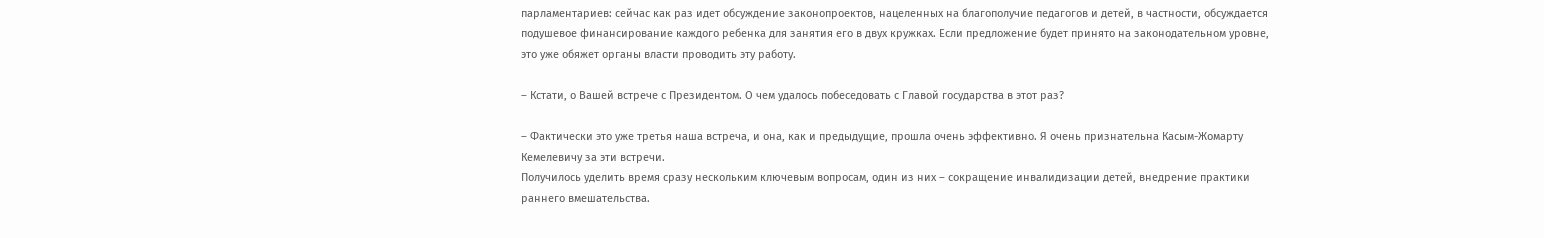парламентариев: сейчас как раз идет обсуждение законопроектов, нацеленных на благополучие педагогов и детей, в частности, обсуждается подушевое финансирование каждого ребенка для занятия его в двух кружках. Если предложение будет принято на законодательном уровне, это уже обяжет органы власти проводить эту работу.

– Кстати, о Вашей встрече с Президентом. О чем удалось побеседовать с Главой государства в этот раз?

– Фактически это уже третья наша встреча, и она, как и предыдущие, прошла очень эффективно. Я очень признательна Касым-Жомарту Кемелевичу за эти встречи.
Получилось уделить время сразу нескольким ключевым вопросам, один из них – сокращение инвалидизации детей, внедрение практики раннего вмешательства.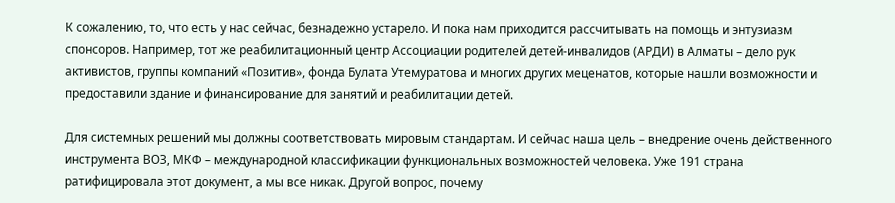К сожалению, то, что есть у нас сейчас, безнадежно устарело. И пока нам приходится рассчитывать на помощь и энтузиазм спонсоров. Например, тот же реабилитационный центр Ассоциации родителей детей-инвалидов (АРДИ) в Алматы – дело рук активистов, группы компаний «Позитив», фонда Булата Утемуратова и многих других меценатов, которые нашли возможности и предоставили здание и финансирование для занятий и реабилитации детей.

Для системных решений мы должны соответствовать мировым стандартам. И сейчас наша цель – внедрение очень действенного инструмента ВОЗ, МКФ – международной классификации функциональных возможностей человека. Уже 191 страна ратифицировала этот документ, а мы все никак. Другой вопрос, почему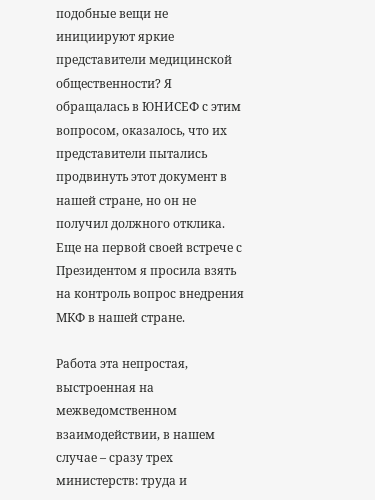подобные вещи не инициируют яркие представители медицинской общественности? Я обращалась в ЮНИСЕФ с этим вопросом, оказалось, что их представители пытались продвинуть этот документ в нашей стране, но он не получил должного отклика. Еще на первой своей встрече с Президентом я просила взять на контроль вопрос внедрения МКФ в нашей стране.

Работа эта непростая, выстроенная на межведомственном взаимодействии, в нашем случае – сразу трех министерств: труда и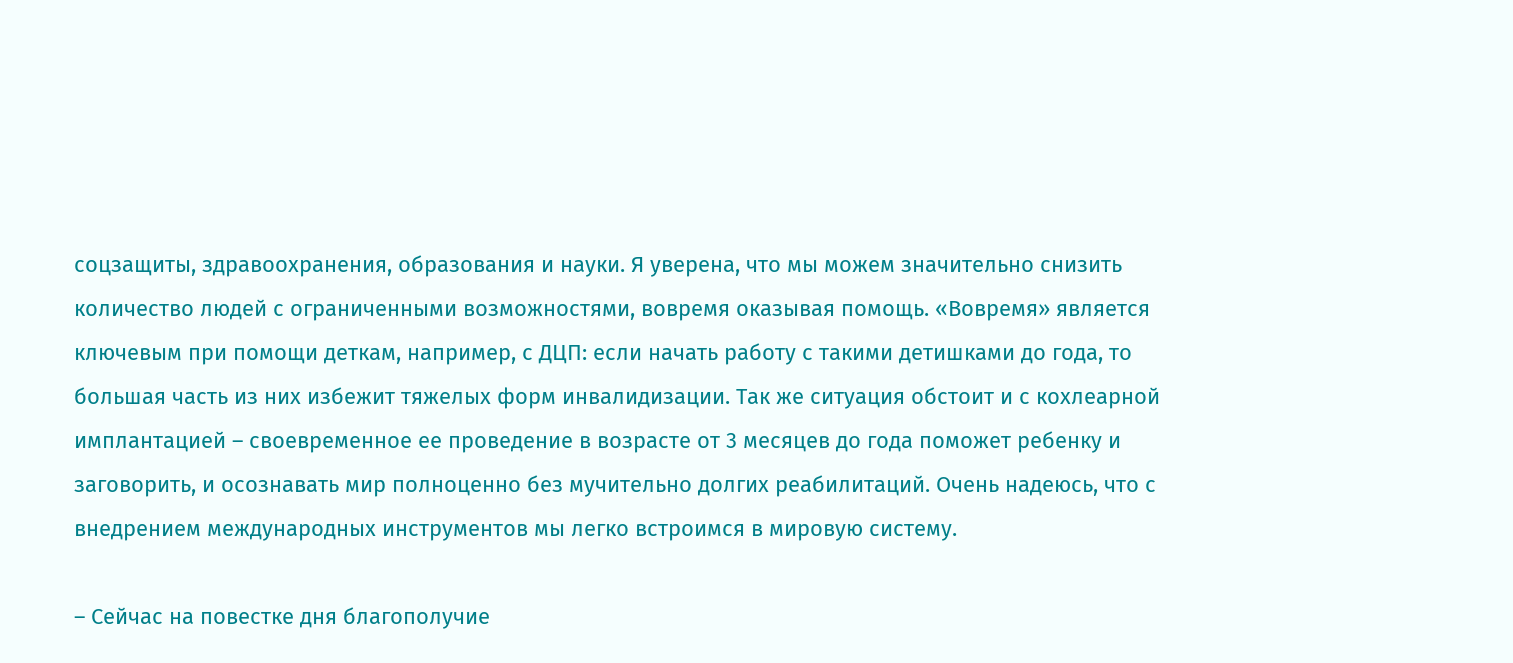соцзащиты, здравоохранения, образования и науки. Я уверена, что мы можем значительно снизить количество людей с ограниченными возможностями, вовремя оказывая помощь. «Вовремя» является ключевым при помощи деткам, например, с ДЦП: если начать работу с такими детишками до года, то большая часть из них избежит тяжелых форм инвалидизации. Так же ситуация обстоит и с кохлеарной имплантацией – своевременное ее проведение в возрасте от 3 месяцев до года поможет ребенку и заговорить, и осознавать мир полноценно без мучительно долгих реабилитаций. Очень надеюсь, что с внедрением международных инструментов мы легко встроимся в мировую систему.

– Сейчас на повестке дня благополучие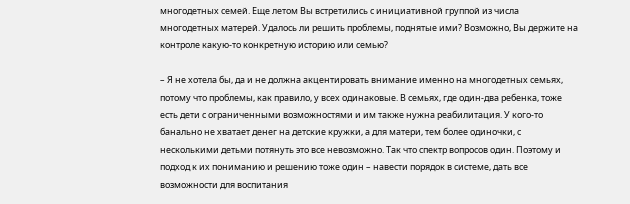многодетных семей. Еще летом Вы встретились с инициативной группой из числа многодетных матерей. Удалось ли решить проблемы, поднятые ими? Возможно, Вы держите на контроле какую-то конкретную историю или семью?

– Я не хотела бы, да и не должна акцентировать внимание именно на многодетных семьях, потому что проблемы, как правило, у всех одинаковые. В семьях, где один-два ребенка, тоже есть дети с ограниченными возможностями и им также нужна реабилитация. У кого-то банально не хватает денег на детские кружки, а для матери, тем более одиночки, с несколькими детьми потянуть это все невозможно. Так что спектр вопросов один. Поэтому и подход к их пониманию и решению тоже один – навести порядок в системе, дать все возможности для воспитания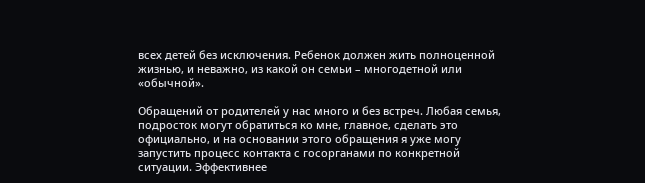всех детей без исключения. Ребенок должен жить полноценной жизнью, и неважно, из какой он семьи – многодетной или «обычной».

Обращений от родителей у нас много и без встреч. Любая семья, подросток могут обратиться ко мне, главное, сделать это официально, и на основании этого обращения я уже могу запустить процесс контакта с госорганами по конкретной ситуации. Эффективнее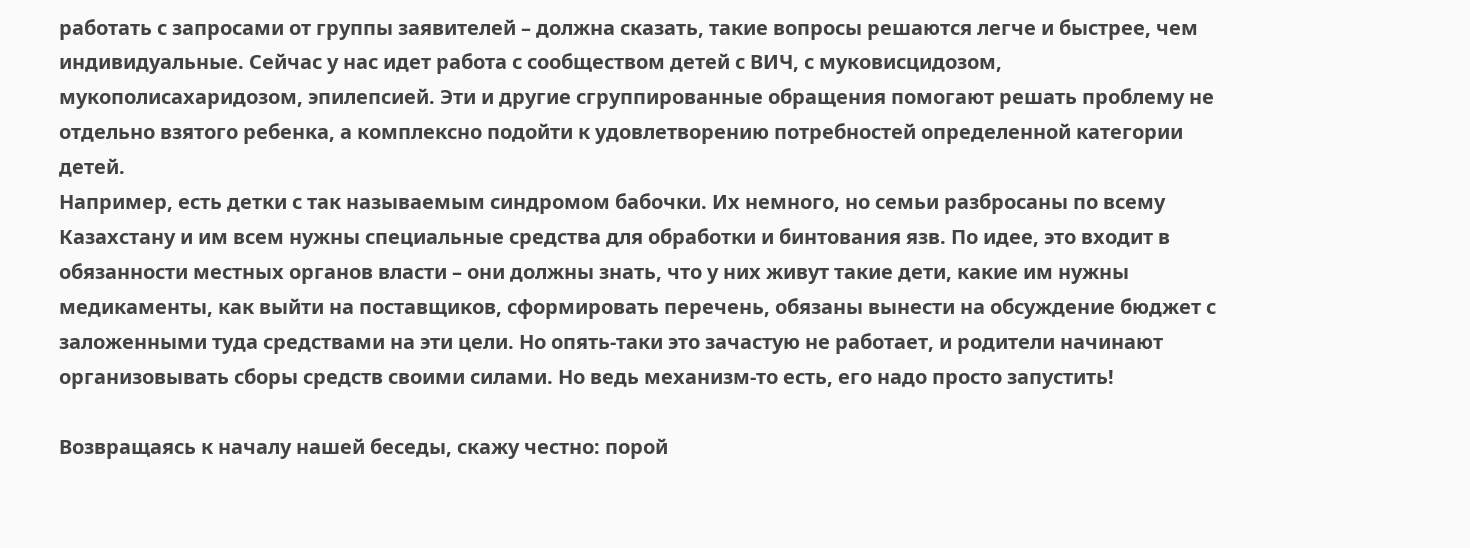работать с запросами от группы заявителей – должна сказать, такие вопросы решаются легче и быстрее, чем индивидуальные. Сейчас у нас идет работа с сообществом детей с ВИЧ, с муковисцидозом, мукополисахаридозом, эпилепсией. Эти и другие сгруппированные обращения помогают решать проблему не отдельно взятого ребенка, а комплексно подойти к удовлетворению потребностей определенной категории детей.
Например, есть детки с так называемым синдромом бабочки. Их немного, но семьи разбросаны по всему Казахстану и им всем нужны специальные средства для обработки и бинтования язв. По идее, это входит в обязанности местных органов власти – они должны знать, что у них живут такие дети, какие им нужны медикаменты, как выйти на поставщиков, сформировать перечень, обязаны вынести на обсуждение бюджет с заложенными туда средствами на эти цели. Но опять-таки это зачастую не работает, и родители начинают организовывать сборы средств своими силами. Но ведь механизм-то есть, его надо просто запустить!

Возвращаясь к началу нашей беседы, скажу честно: порой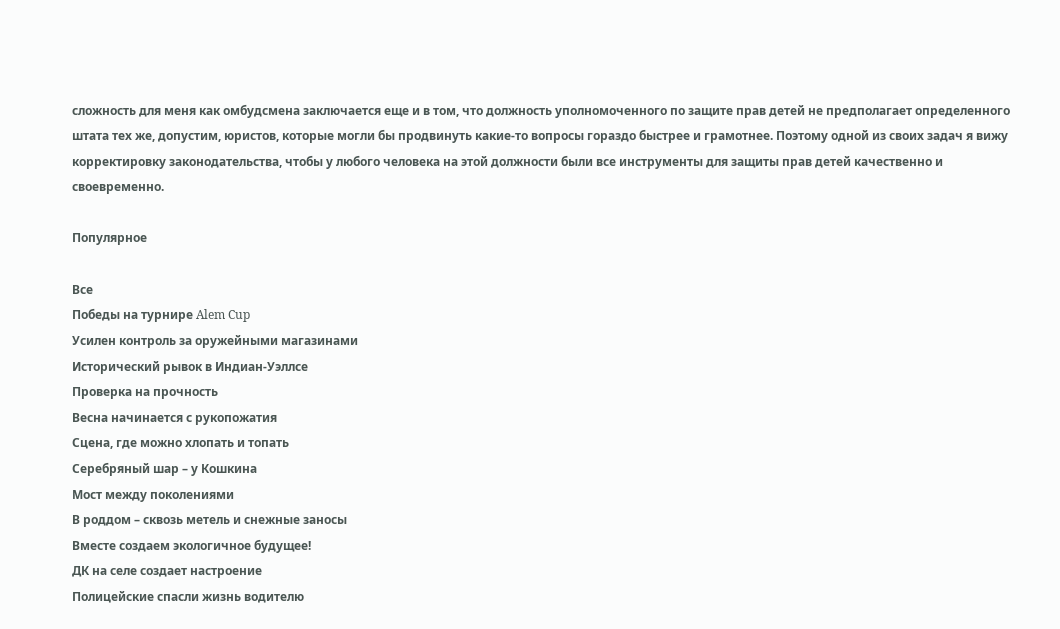сложность для меня как омбудсмена заключается еще и в том, что должность уполномоченного по защите прав детей не предполагает определенного штата тех же, допустим, юристов, которые могли бы продвинуть какие-то вопросы гораздо быстрее и грамотнее. Поэтому одной из своих задач я вижу корректировку законодательства, чтобы у любого человека на этой должности были все инструменты для защиты прав детей качественно и своевременно.

Популярное

Все
Победы на турнире Alem Cup
Усилен контроль за оружейными магазинами
Исторический рывок в Индиан-Уэллсе
Проверка на прочность
Весна начинается с рукопожатия
Сцена, где можно хлопать и топать
Серебряный шар – у Кошкина
Мост между поколениями
В роддом – сквозь метель и снежные заносы
Вместе создаем экологичное будущее!
ДК на селе создает настроение
Полицейские спасли жизнь водителю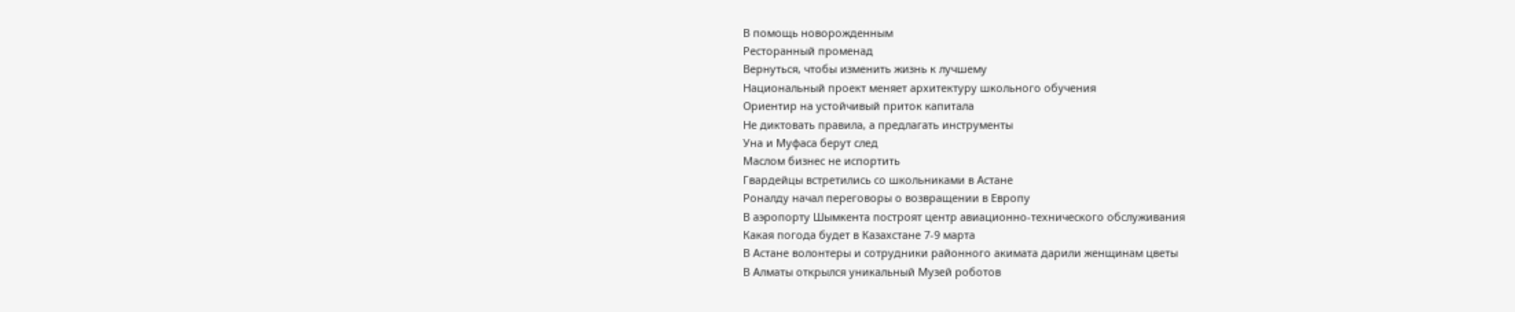В помощь новорожденным
Ресторанный променад
Вернуться, чтобы изменить жизнь к лучшему
Национальный проект меняет архитектуру школьного обучения
Ориентир на устойчивый приток капитала
Не диктовать правила, а предлагать инструменты
Уна и Муфаса берут след
Маслом бизнес не испортить
Гвардейцы встретились со школьниками в Астане
Роналду начал переговоры о возвращении в Европу
В аэропорту Шымкента построят центр авиационно-технического обслуживания
Какая погода будет в Казахстане 7-9 марта
В Астане волонтеры и сотрудники районного акимата дарили женщинам цветы
В Алматы открылся уникальный Музей роботов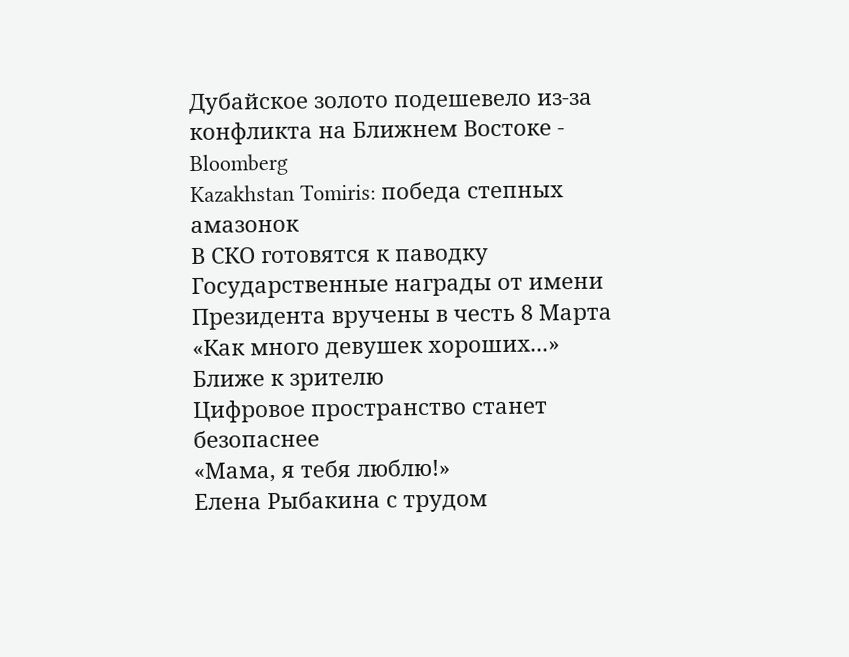Дубайское золото подешевело из-за конфликта на Ближнем Востоке - Bloomberg
Kazakhstan Tomiris: победа степных амазонок
В СКО готовятся к паводку
Государственные награды от имени Президента вручены в честь 8 Марта
«Как много девушек хороших...»
Ближе к зрителю
Цифровое пространство станет безопаснее
«Мама, я тебя люблю!»
Елена Рыбакина с трудом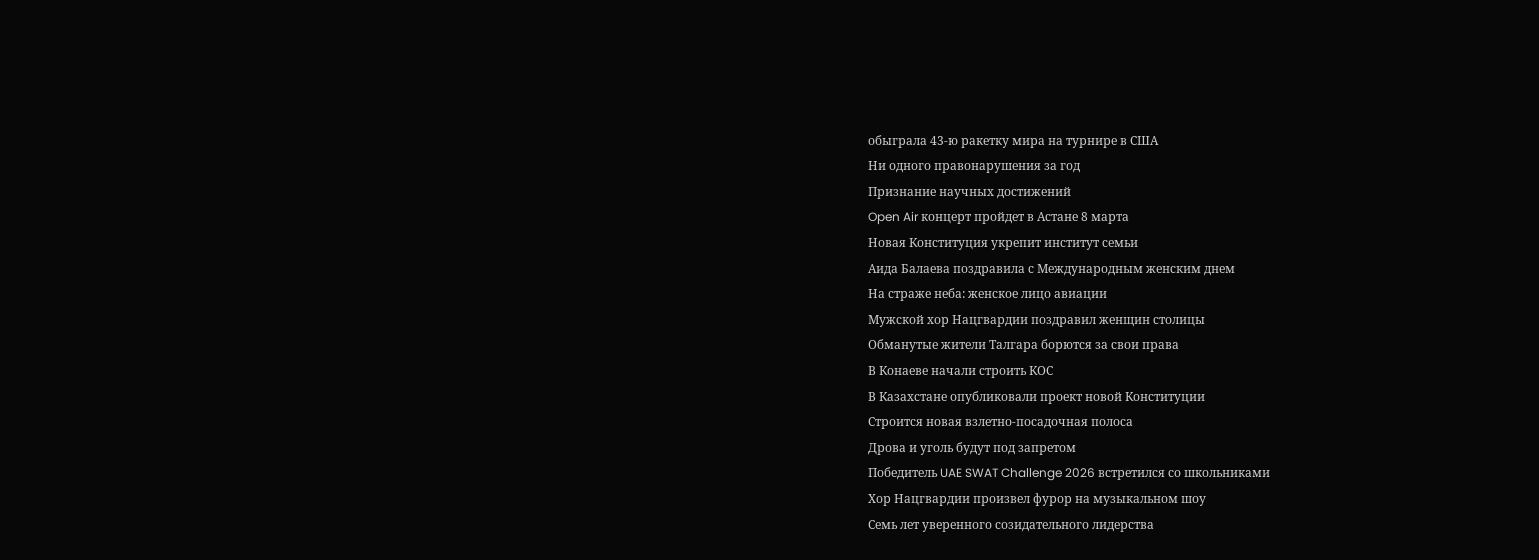обыграла 43-ю ракетку мира на турнире в США
Ни одного правонарушения за год
Признание научных достижений
Open Air концерт пройдет в Астане 8 марта
Новая Конституция укрепит институт семьи
Аида Балаева поздравила с Международным женским днем
На страже неба: женское лицо авиации
Мужской хор Нацгвардии поздравил женщин столицы
Обманутые жители Талгара борются за свои права
В Конаеве начали строить КОС
В Казахстане опубликовали проект новой Конституции
Строится новая взлетно-посадочная полоса
Дрова и уголь будут под запретом
Победитель UAE SWAT Challenge 2026 встретился со школьниками
Хор Нацгвардии произвел фурор на музыкальном шоу
Семь лет уверенного созидательного лидерства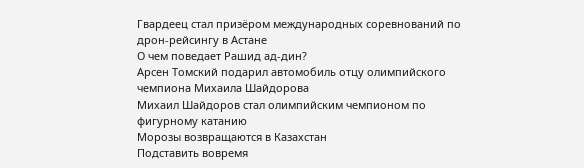Гвардеец стал призёром международных соревнований по дрон-рейсингу в Астане
О чем поведает Рашид ад-дин?
Арсен Томский подарил автомобиль отцу олимпийского чемпиона Михаила Шайдорова
Михаил Шайдоров стал олимпийским чемпионом по фигурному катанию
Морозы возвращаются в Казахстан
Подставить вовремя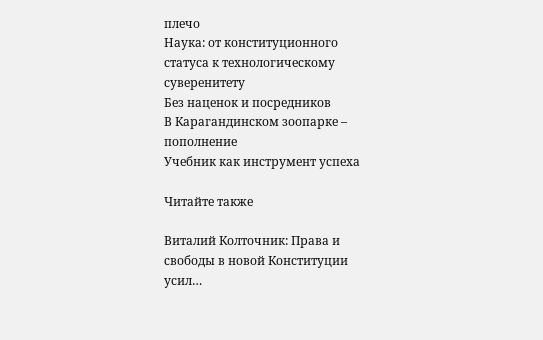плечо
Наука: от конституционного статуса к технологическому суверенитету
Без наценок и посредников
В Карагандинском зоопарке – пополнение
Учебник как инструмент успеха

Читайте также

Виталий Колточник: Права и свободы в новой Конституции усил…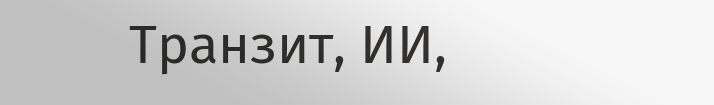Транзит, ИИ,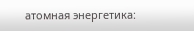атомная энергетика: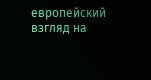европейский взгляд на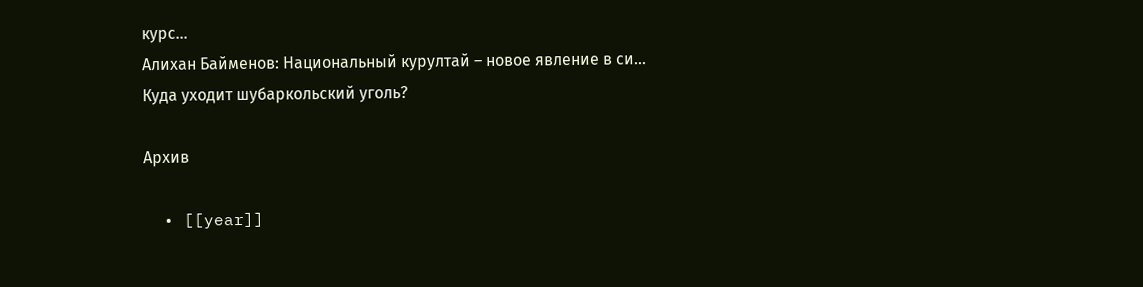курс…
Алихан Байменов: Национальный курултай – новое явление в си…
Куда уходит шубаркольский уголь?

Архив

  • [[year]]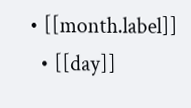• [[month.label]]
  • [[day]]